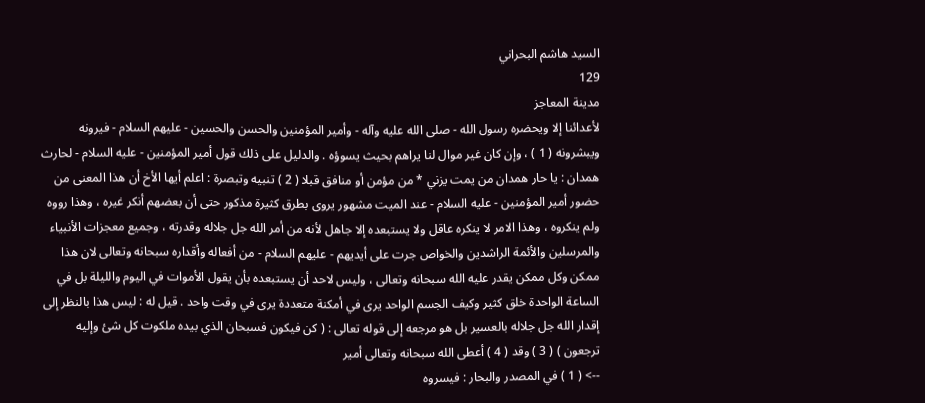السيد هاشم البحراني
129
مدينة المعاجز
لأعدائنا إلا ويحضره رسول الله - صلى الله عليه وآله - وأمير المؤمنين والحسن والحسين - عليهم السلام - فيرونه ويبشرونه ( 1 ) ، وإن كان غير موال لنا يراهم بحيث يسوؤه . والدليل على ذلك قول أمير المؤمنين - عليه السلام - لحارث همدان : يا حار همدان من يمت يزني * من مؤمن أو منافق قبلا ( 2 ) تنبيه وتبصرة : اعلم أيها الأخ أن هذا المعنى من حضور أمير المؤمنين - عليه السلام - عند الميت مشهور يروى بطرق كثيرة مذكور حتى أن بعضهم أنكر غيره ، وهذا رووه ولم ينكروه ، وهذا الامر لا ينكره عاقل ولا يستبعده إلا جاهل لأنه من أمر الله جل جلاله وقدرته ، وجميع معجزات الأنبياء والمرسلين والأئمة الراشدين والخواص جرت على أيديهم - عليهم السلام - من أفعاله وأقداره سبحانه وتعالى لان هذا ممكن وكل ممكن يقدر عليه الله سبحانه وتعالى ، وليس لاحد أن يستبعده بأن يقول الأموات في اليوم والليلة بل في الساعة الواحدة خلق كثير وكيف الجسم الواحد يرى في أمكنة متعددة يرى في وقت واحد . قيل له : ليس هذا بالنظر إلى إقدار الله جل جلاله بالعسير بل هو مرجعه إلى قوله تعالى : ( كن فيكون فسبحان الذي بيده ملكوت كل شئ وإليه ترجعون ) ( 3 ) وقد ( 4 ) أعطى الله سبحانه وتعالى أمير
--> ( 1 ) في المصدر والبحار : فيسروه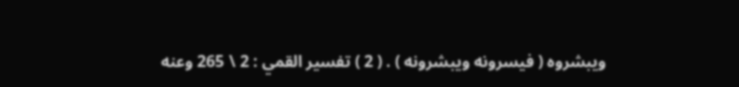ويبشروه ( فيسرونه ويبشرونه ) . ( 2 ) تفسير القمي : 2 \ 265 وعنه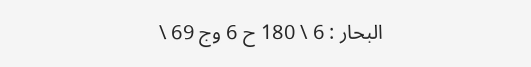البحار : 6 \ 180 ح 6 وج 69 \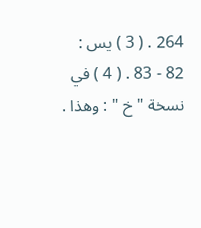264 . ( 3 ) يس : 82 - 83 . ( 4 ) في نسخة " خ " : وهذا .